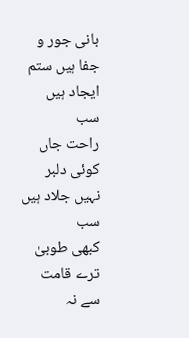بانی جور و جفا ہیں ستم ایجاد ہیں سب
راحت جاں کوئی دلبر نہیں جلاد ہیں سب
کبھی طوبیٰ ترے قامت سے نہ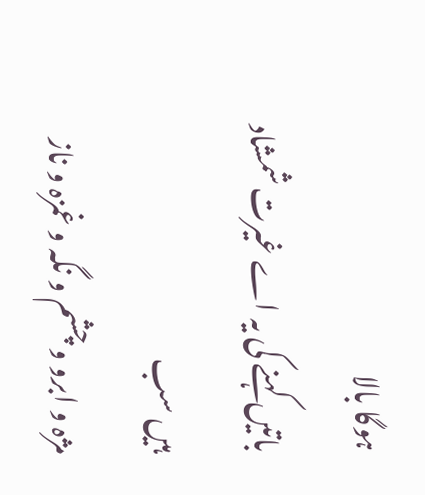ہوگا بالا
باتیں کہنے کی یہ اے غیرت شمشاد ہیں سب
مژہ و ابرو و چشم و نگہ و غمزہ و ناز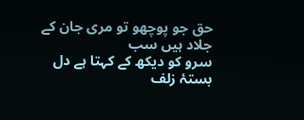حق جو پوچھو تو مری جان کے جلاد ہیں سب
سرو کو دیکھ کے کہتا ہے دل بستۂ زلف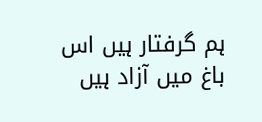ہم گرفتار ہیں اس باغ میں آزاد ہیں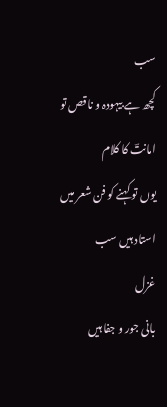سب
کچھ ہے بیہودہ و ناقص تو امانتؔ کا کلام
یوں تو کہنے کو فن شعر میں استاد ہیں سب
غزل
بانی جور و جفا ہیں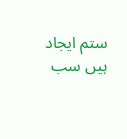ستم ایجاد ہیں سب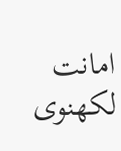امانت لکھنوی